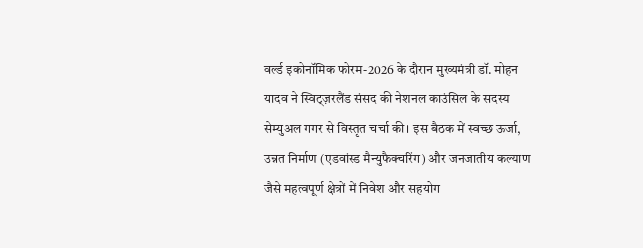वर्ल्ड इकोनॉमिक फोरम-2026 के दौरान मुख्यमंत्री डॉ. मोहन यादव ने स्विट्ज़रलैंड संसद की नेशनल काउंसिल के सदस्य सेम्युअल गगर से विस्तृत चर्चा की। इस बैठक में स्वच्छ ऊर्जा, उन्नत निर्माण (एडवांस्ड मैन्युफैक्चरिंग) और जनजातीय कल्याण जैसे महत्वपूर्ण क्षेत्रों में निवेश और सहयोग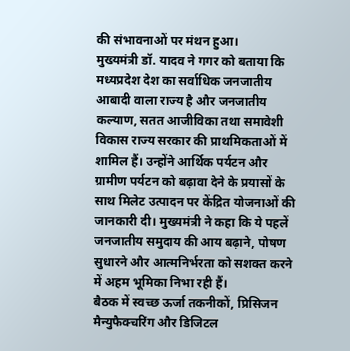की संभावनाओं पर मंथन हुआ।
मुख्यमंत्री डॉ. यादव ने गगर को बताया कि मध्यप्रदेश देश का सर्वाधिक जनजातीय आबादी वाला राज्य है और जनजातीय कल्याण, सतत आजीविका तथा समावेशी विकास राज्य सरकार की प्राथमिकताओं में शामिल हैं। उन्होंने आर्थिक पर्यटन और ग्रामीण पर्यटन को बढ़ावा देने के प्रयासों के साथ मिलेट उत्पादन पर केंद्रित योजनाओं की जानकारी दी। मुख्यमंत्री ने कहा कि ये पहलें जनजातीय समुदाय की आय बढ़ाने, पोषण सुधारने और आत्मनिर्भरता को सशक्त करने में अहम भूमिका निभा रही हैं।
बैठक में स्वच्छ ऊर्जा तकनीकों, प्रिसिजन मैन्युफैक्चरिंग और डिजिटल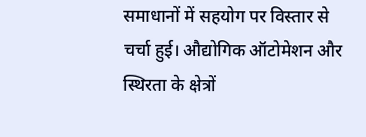समाधानों में सहयोग पर विस्तार से चर्चा हुई। औद्योगिक ऑटोमेशन और स्थिरता के क्षेत्रों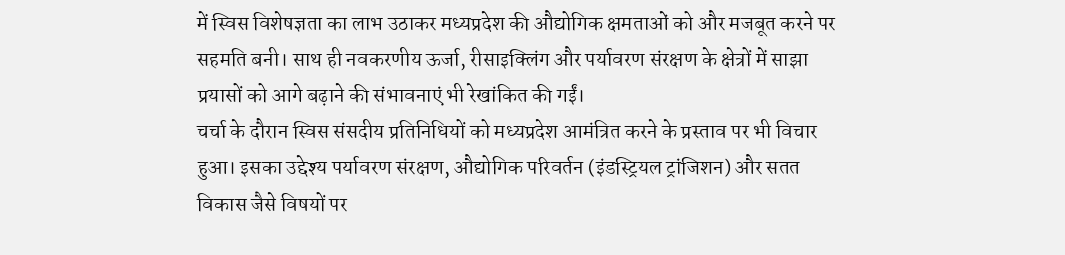में स्विस विशेषज्ञता का लाभ उठाकर मध्यप्रदेश की औद्योगिक क्षमताओं को और मजबूत करने पर सहमति बनी। साथ ही नवकरणीय ऊर्जा, रीसाइक्लिंग और पर्यावरण संरक्षण के क्षेत्रों में साझा प्रयासों को आगे बढ़ाने की संभावनाएं भी रेखांकित की गईं।
चर्चा के दौरान स्विस संसदीय प्रतिनिधियों को मध्यप्रदेश आमंत्रित करने के प्रस्ताव पर भी विचार हुआ। इसका उद्देश्य पर्यावरण संरक्षण, औद्योगिक परिवर्तन (इंडस्ट्रियल ट्रांजिशन) और सतत विकास जैसे विषयों पर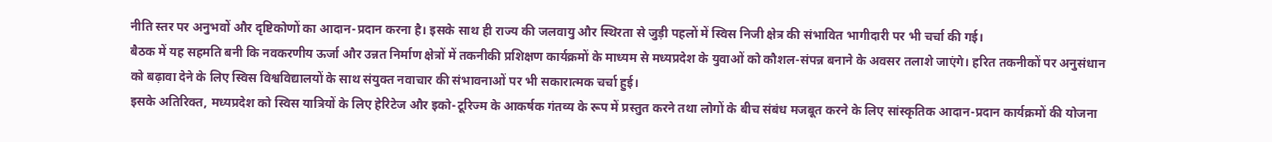नीति स्तर पर अनुभवों और दृष्टिकोणों का आदान-प्रदान करना है। इसके साथ ही राज्य की जलवायु और स्थिरता से जुड़ी पहलों में स्विस निजी क्षेत्र की संभावित भागीदारी पर भी चर्चा की गई।
बैठक में यह सहमति बनी कि नवकरणीय ऊर्जा और उन्नत निर्माण क्षेत्रों में तकनीकी प्रशिक्षण कार्यक्रमों के माध्यम से मध्यप्रदेश के युवाओं को कौशल-संपन्न बनाने के अवसर तलाशे जाएंगे। हरित तकनीकों पर अनुसंधान को बढ़ावा देने के लिए स्विस विश्वविद्यालयों के साथ संयुक्त नवाचार की संभावनाओं पर भी सकारात्मक चर्चा हुई।
इसके अतिरिक्त, मध्यप्रदेश को स्विस यात्रियों के लिए हेरिटेज और इको-टूरिज्म के आकर्षक गंतव्य के रूप में प्रस्तुत करने तथा लोगों के बीच संबंध मजबूत करने के लिए सांस्कृतिक आदान-प्रदान कार्यक्रमों की योजना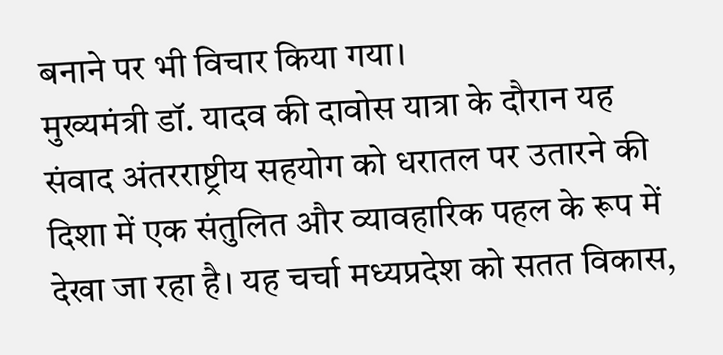बनाने पर भी विचार किया गया।
मुख्यमंत्री डॉ. यादव की दावोस यात्रा के दौरान यह संवाद अंतरराष्ट्रीय सहयोग को धरातल पर उतारने की दिशा में एक संतुलित और व्यावहारिक पहल के रूप में देखा जा रहा है। यह चर्चा मध्यप्रदेश को सतत विकास,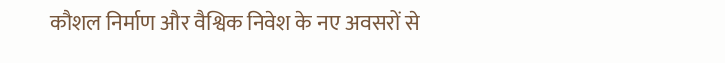कौशल निर्माण और वैश्विक निवेश के नए अवसरों से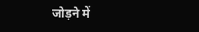जोड़ने में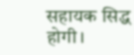सहायक सिद्ध होगी।